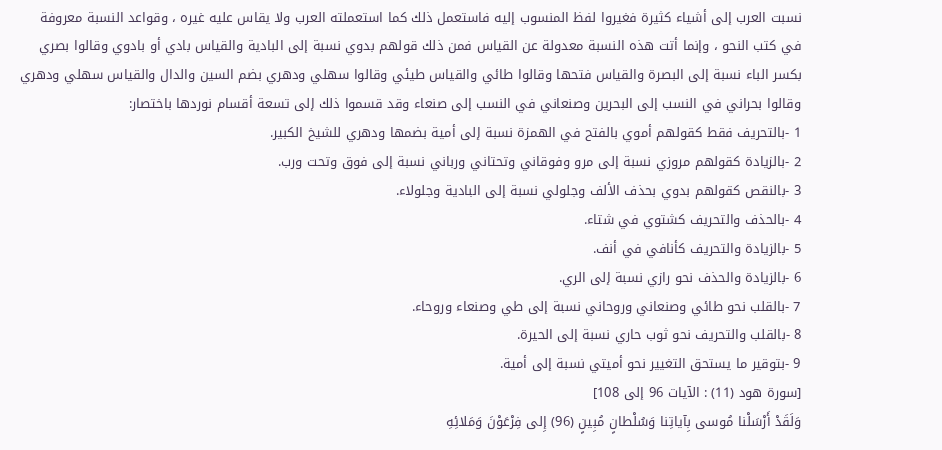نسبت العرب إلى أشياء كثيرة فغيروا لفظ المنسوب إليه فاستعمل ذلك كما استعملته العرب ولا يقاس عليه غيره ، وقواعد النسبة معروفة في كتب النحو ، وإنما أتت هذه النسبة معدولة عن القياس فمن ذلك قولهم بدوي نسبة إلى البادية والقياس بادي أو بادوي وقالوا بصري بكسر الباء نسبة إلى البصرة والقياس فتحها وقالوا طائي والقياس طيئي وقالوا سهلي ودهري بضم السين والدال والقياس سهلي ودهري وقالوا بحراني في النسب إلى البحرين وصنعاني في النسب إلى صنعاء وقد قسموا ذلك إلى تسعة أقسام نوردها باختصار:
1 -بالتحريف فقط كقولهم أموي بالفتح في الهمزة نسبة إلى أمية بضمها ودهري للشيخ الكبير.
2 -بالزيادة كقولهم مروزي نسبة إلى مرو وفوقاني وتحتاني ورباني نسبة إلى فوق وتحت ورب.
3 -بالنقص كقولهم بدوي بحذف الألف وجلولي نسبة إلى البادية وجلولاء.
4 -بالحذف والتحريف كشتوي في شتاء.
5 -بالزيادة والتحريف كأنافي في أنف.
6 -بالزيادة والحذف نحو رازي نسبة إلى الري.
7 -بالقلب نحو طائي وصنعاني وروحاني نسبة إلى طي وصنعاء وروحاء.
8 -بالقلب والتحريف نحو ثوب حاري نسبة إلى الحيرة.
9 -بتوقير ما يستحق التغيير نحو أميتي نسبة إلى أمية.
[سورة هود (11) : الآيات 96 إلى 108]
وَلَقَدْ أَرْسَلْنا مُوسى بِآياتِنا وَسُلْطانٍ مُبِينٍ (96) إِلى فِرْعَوْنَ وَمَلائِهِ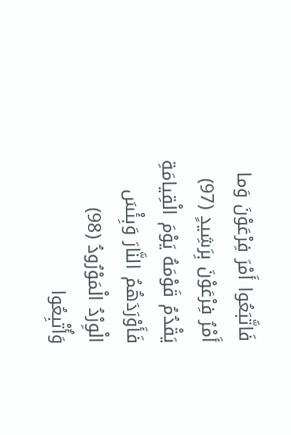فَاتَّبَعُوا أَمْرَ فِرْعَوْنَ وَما أَمْرُ فِرْعَوْنَ بِرَشِيدٍ (97) يَقْدُمُ قَوْمَهُ يَوْمَ الْقِيامَةِ فَأَوْرَدَهُمُ النَّارَ وَبِئْسَ الْوِرْدُ الْمَوْرُودُ (98) وَأُتْبِعُوا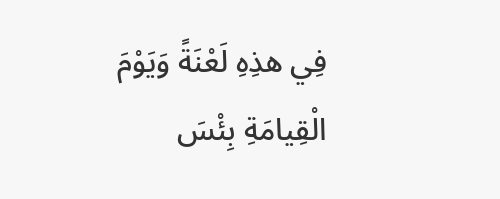فِي هذِهِ لَعْنَةً وَيَوْمَ الْقِيامَةِ بِئْسَ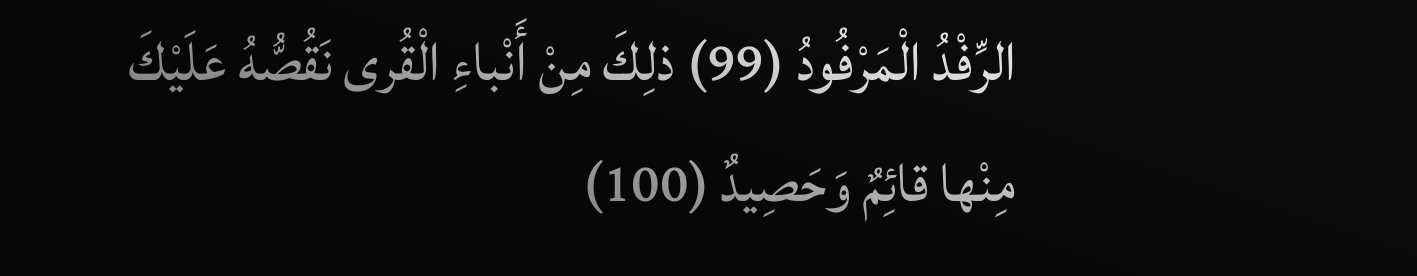الرِّفْدُ الْمَرْفُودُ (99) ذلِكَ مِنْ أَنْباءِ الْقُرى نَقُصُّهُ عَلَيْكَ مِنْها قائِمٌ وَحَصِيدٌ (100)